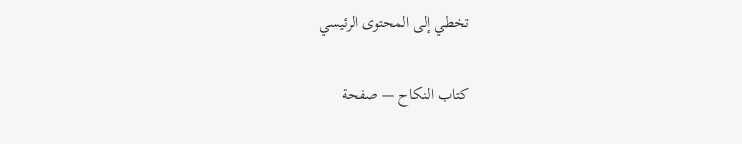تخطي إلى المحتوى الرئيسي

كتاب النكاح — صفحة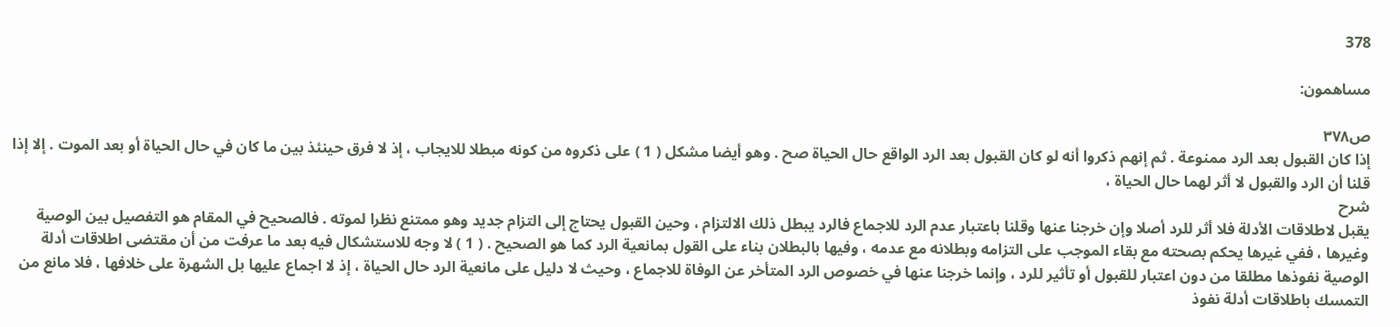378

مساهمون:

ص٣٧٨
إذا كان القبول بعد الرد ممنوعة . ثم إنهم ذكروا أنه لو كان القبول بعد الرد الواقع حال الحياة صح . وهو أيضا مشكل ( 1 ) على ذكروه من كونه مبطلا للايجاب ، إذ لا فرق حينئذ بين ما كان في حال الحياة أو بعد الموت . إلا إذا قلنا أن الرد والقبول لا أثر لهما حال الحياة ،
شرح
يقبل لاطلاقات الأدلة فلا أثر للرد أصلا وإن خرجنا عنها وقلنا باعتبار عدم الرد للاجماع فالرد يبطل ذلك الالتزام ، وحين القبول يحتاج إلى التزام جديد وهو ممتنع نظرا لموته . فالصحيح في المقام هو التفصيل بين الوصية وغيرها ، ففي غيرها يحكم بصحته مع بقاء الموجب على التزامه وبطلانه مع عدمه ، وفيها بالبطلان بناء على القول بمانعية الرد كما هو الصحيح . ( 1 ) لا وجه للاستشكال فيه بعد ما عرفت من أن مقتضى اطلاقات أدلة الوصية نفوذها مطلقا من دون اعتبار للقبول أو تأثير للرد ، وإنما خرجنا عنها في خصوص الرد المتأخر عن الوفاة للاجماع ، وحيث لا دليل على مانعية الرد حال الحياة ، إذ لا اجماع عليها بل الشهرة على خلافها ، فلا مانع من التمسك باطلاقات أدلة نفوذ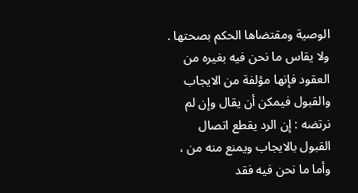الوصية ومقتضاها الحكم بصحتها . ولا يقاس ما نحن فيه بغيره من العقود فإنها مؤلفة من الايجاب والقبول فيمكن أن يقال وإن لم نرتضه : إن الرد يقطع اتصال القبول بالايجاب ويمنع منه من ، وأما ما نحن فيه فقد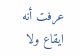عرفت أنه ايقاع ولا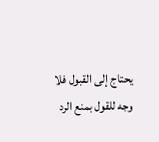يحتاج إلى القبول فلا وجه للقول بمنع الرد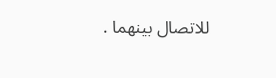للاتصال بينهما .